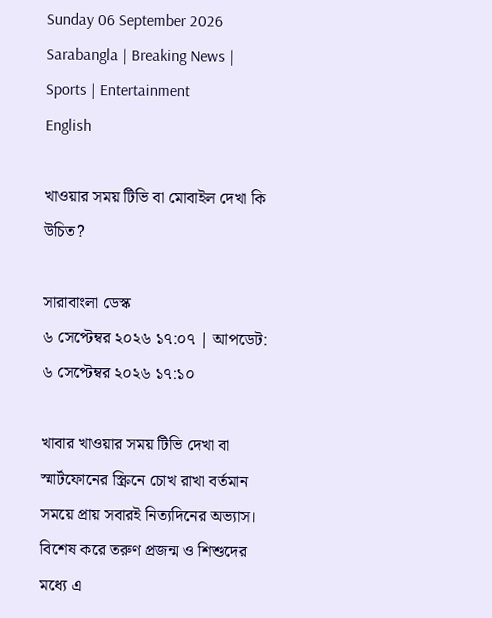Sunday 06 September 2026
Sarabangla | Breaking News | Sports | Entertainment
English

খাওয়ার সময় টিভি বা মোবাইল দেখা কি উচিত?

সারাবাংলা ডেস্ক
৬ সেপ্টেম্বর ২০২৬ ১৭:০৭ | আপডেট: ৬ সেপ্টেম্বর ২০২৬ ১৭:১০

খাবার খাওয়ার সময় টিভি দেখা বা স্মার্টফোনের স্ক্রিনে চোখ রাখা বর্তমান সময়ে প্রায় সবারই নিত্যদিনের অভ্যাস। বিশেষ করে তরুণ প্রজন্ম ও শিশুদের মধ্যে এ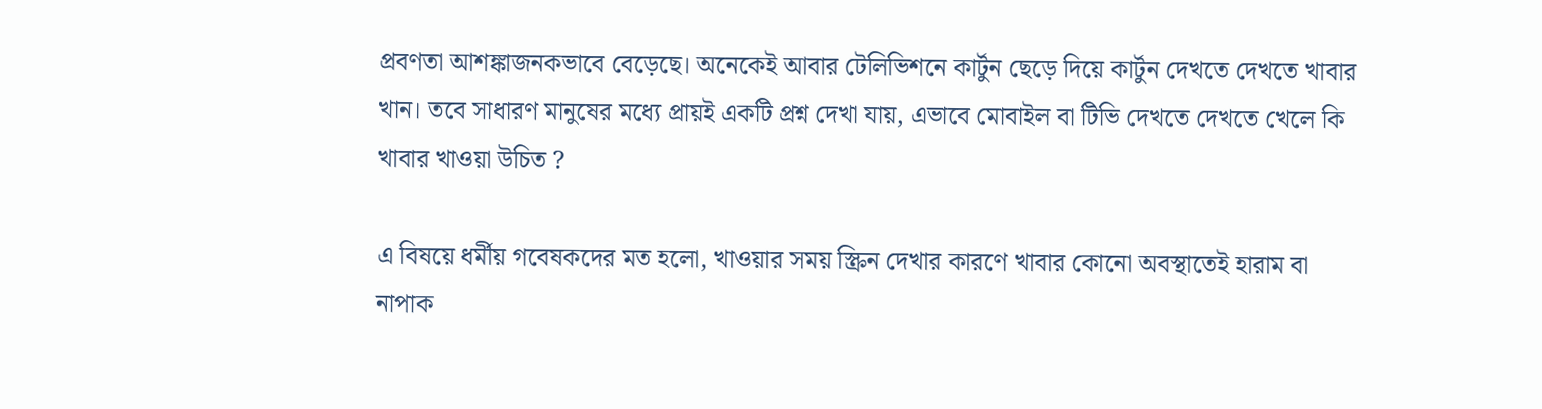প্রবণতা আশঙ্কাজনকভাবে বেড়েছে। অনেকেই আবার টেলিভিশনে কার্টুন ছেড়ে দিয়ে কার্টুন দেখতে দেখতে খাবার খান। তবে সাধারণ মানুষের মধ্যে প্রায়ই একটি প্রশ্ন দেখা যায়, এভাবে মোবাইল বা টিভি দেখতে দেখতে খেলে কি খাবার খাওয়া উচিত ?

এ বিষয়ে ধর্মীয় গবেষকদের মত হলো, খাওয়ার সময় স্ক্রিন দেখার কারণে খাবার কোনো অবস্থাতেই হারাম বা নাপাক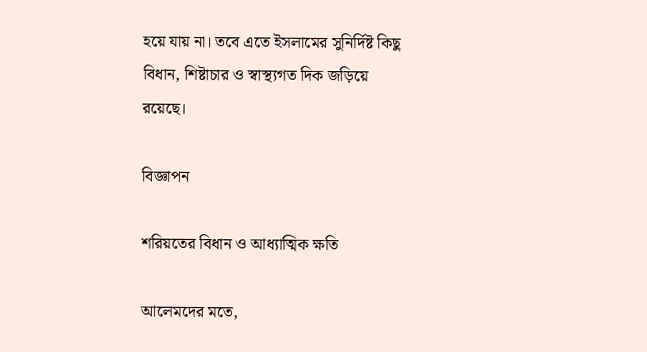হয়ে যায় না। তবে এতে ইসলামের সুনির্দিষ্ট কিছু বিধান, শিষ্টাচার ও স্বাস্থ্যগত দিক জড়িয়ে রয়েছে।

বিজ্ঞাপন

শরিয়তের বিধান ও আধ্যাত্মিক ক্ষতি

আলেমদের মতে,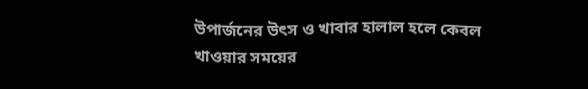উপার্জনের উৎস ও খাবার হালাল হলে কেবল খাওয়ার সময়ের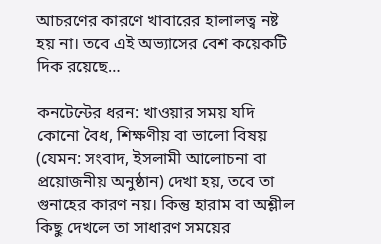আচরণের কারণে খাবারের হালালত্ব নষ্ট হয় না। তবে এই অভ্যাসের বেশ কয়েকটি দিক রয়েছে…

কনটেন্টের ধরন: খাওয়ার সময় যদি কোনো বৈধ, শিক্ষণীয় বা ভালো বিষয় (যেমন: সংবাদ, ইসলামী আলোচনা বা প্রয়োজনীয় অনুষ্ঠান) দেখা হয়, তবে তা গুনাহের কারণ নয়। কিন্তু হারাম বা অশ্লীল কিছু দেখলে তা সাধারণ সময়ের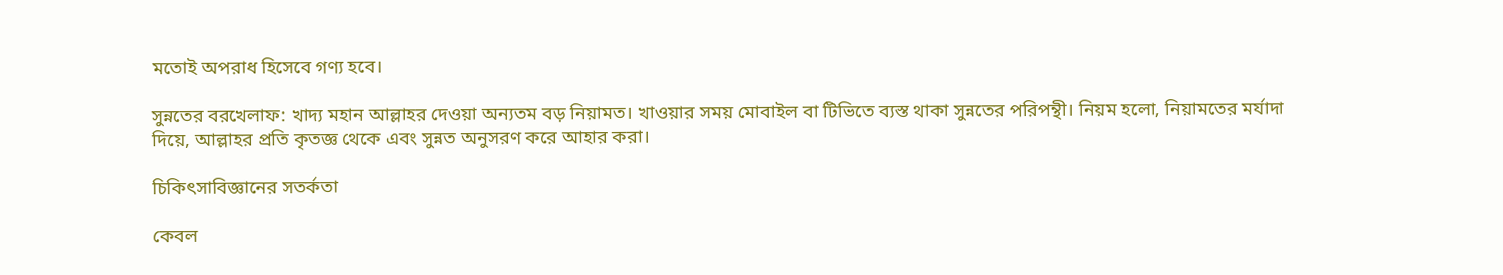মতোই অপরাধ হিসেবে গণ্য হবে।

সুন্নতের বরখেলাফ: খাদ্য মহান আল্লাহর দেওয়া অন্যতম বড় নিয়ামত। খাওয়ার সময় মোবাইল বা টিভিতে ব্যস্ত থাকা সুন্নতের পরিপন্থী। নিয়ম হলো, নিয়ামতের মর্যাদা দিয়ে, আল্লাহর প্রতি কৃতজ্ঞ থেকে এবং সুন্নত অনুসরণ করে আহার করা।

চিকিৎসাবিজ্ঞানের সতর্কতা

কেবল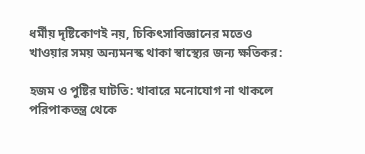ধর্মীয় দৃষ্টিকোণই নয়, চিকিৎসাবিজ্ঞানের মতেও খাওয়ার সময় অন্যমনস্ক থাকা স্বাস্থ্যের জন্য ক্ষতিকর:

হজম ও পুষ্টির ঘাটতি: খাবারে মনোযোগ না থাকলে পরিপাকতন্ত্র থেকে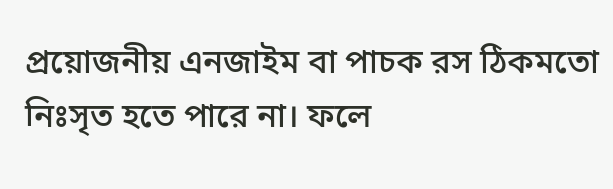প্রয়োজনীয় এনজাইম বা পাচক রস ঠিকমতো নিঃসৃত হতে পারে না। ফলে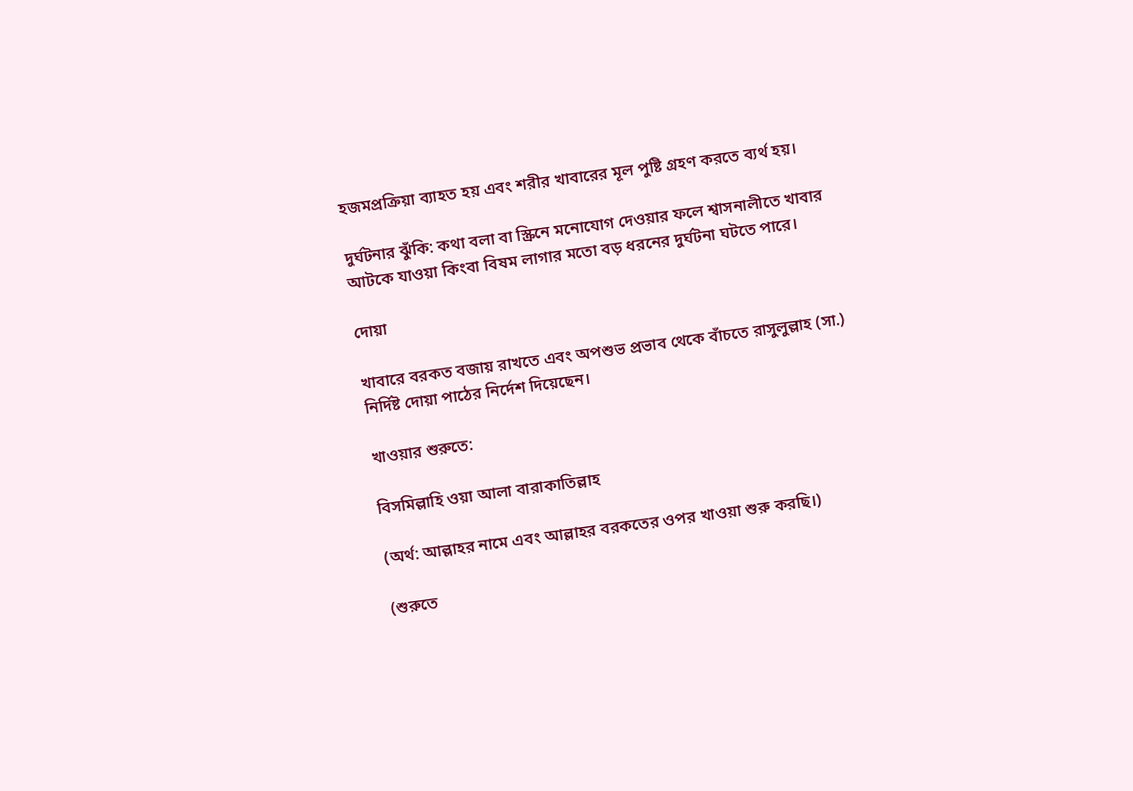হজমপ্রক্রিয়া ব্যাহত হয় এবং শরীর খাবারের মূল পুষ্টি গ্রহণ করতে ব্যর্থ হয়।

দুর্ঘটনার ঝুঁকি: কথা বলা বা স্ক্রিনে মনোযোগ দেওয়ার ফলে শ্বাসনালীতে খাবার আটকে যাওয়া কিংবা বিষম লাগার মতো বড় ধরনের দুর্ঘটনা ঘটতে পারে।

দোয়া

খাবারে বরকত বজায় রাখতে এবং অপশুভ প্রভাব থেকে বাঁচতে রাসুলুল্লাহ (সা.) নির্দিষ্ট দোয়া পাঠের নির্দেশ দিয়েছেন।

খাওয়ার শুরুতে:

বিসমিল্লাহি ওয়া আলা বারাকাতিল্লাহ

(অর্থ: আল্লাহর নামে এবং আল্লাহর বরকতের ওপর খাওয়া শুরু করছি।)

(শুরুতে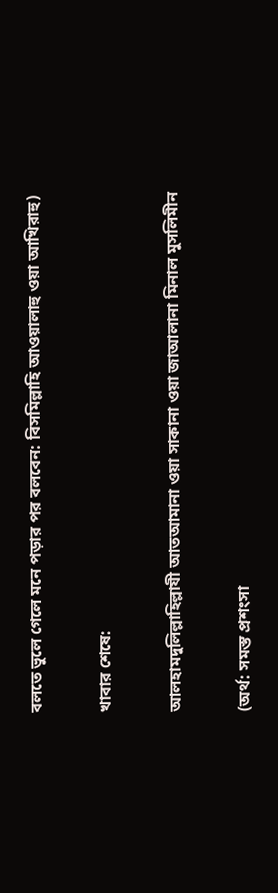বলতে ভুলে গেলে মনে পড়ার পর বলবেন: বিসমিল্লাহি আওয়ালাহু ওয়া আখিরাহু)

খাবার শেষে:

আলহামদুলিল্লাহিল্লাযী আতআমানা ওয়া সাকানা ওয়া জাআলানা মিনাল মুসলিমীন

(অর্থ: সমস্ত প্রশংসা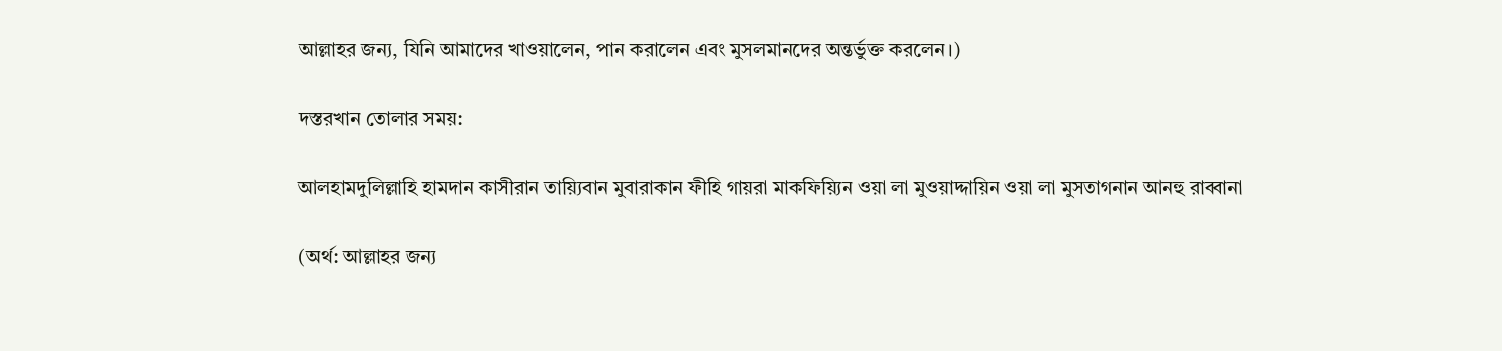আল্লাহর জন্য, যিনি আমাদের খাওয়ালেন, পান করালেন এবং মুসলমানদের অন্তর্ভুক্ত করলেন।)

দস্তরখান তোলার সময়:

আলহামদুলিল্লাহি হামদান কাসীরান তায়্যিবান মুবারাকান ফীহি গায়রা মাকফিয়্যিন ওয়া লা মুওয়াদ্দায়িন ওয়া লা মুসতাগনান আনহু রাব্বানা

(অর্থ: আল্লাহর জন্য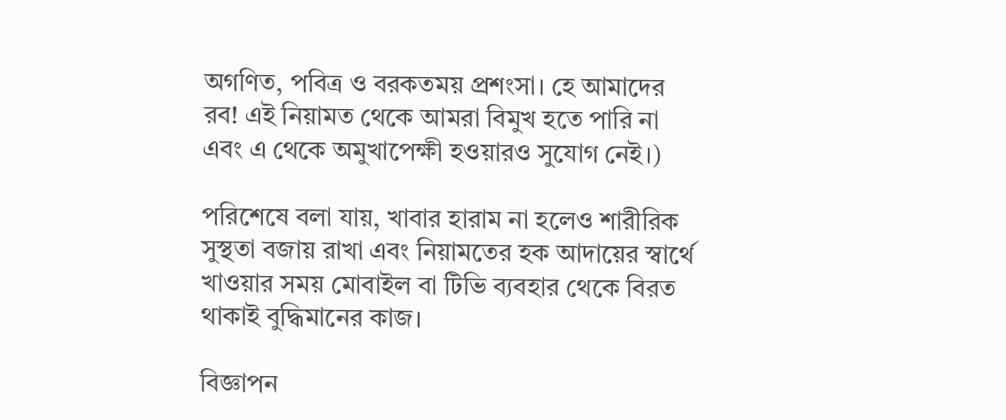অগণিত, পবিত্র ও বরকতময় প্রশংসা। হে আমাদের রব! এই নিয়ামত থেকে আমরা বিমুখ হতে পারি না এবং এ থেকে অমুখাপেক্ষী হওয়ারও সুযোগ নেই।)

পরিশেষে বলা যায়, খাবার হারাম না হলেও শারীরিক সুস্থতা বজায় রাখা এবং নিয়ামতের হক আদায়ের স্বার্থে খাওয়ার সময় মোবাইল বা টিভি ব্যবহার থেকে বিরত থাকাই বুদ্ধিমানের কাজ।

বিজ্ঞাপন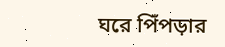ঘরে পিঁপড়ার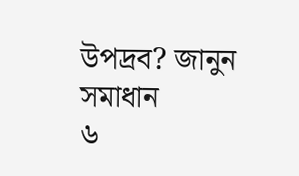উপদ্রব? জানুন সমাধান
৬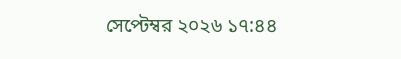সেপ্টেম্বর ২০২৬ ১৭:৪৪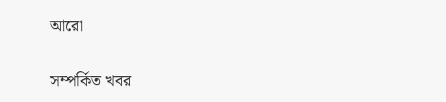আরো

সম্পর্কিত খবর